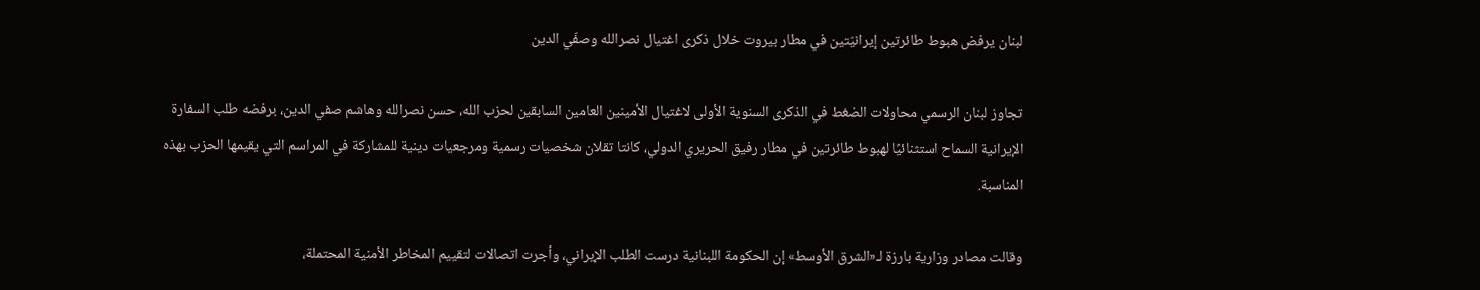لبنان يرفض هبوط طائرتين إيرانيّتين في مطار بيروت خلال ذكرى اغتيال نصرالله وصفّي الدين

تجاوز لبنان الرسمي محاولات الضغط في الذكرى السنوية الأولى لاغتيال الأمينين العامين السابقين لحزب الله، حسن نصرالله وهاشم صفي الدين، برفضه طلب السفارة الإيرانية السماح استثنائيًا لهبوط طائرتين في مطار رفيق الحريري الدولي، كانتا تقلان شخصيات رسمية ومرجعيات دينية للمشاركة في المراسم التي يقيمها الحزب بهذه المناسبة.

وقالت مصادر وزارية بارزة لـ«الشرق الأوسط» إن الحكومة اللبنانية درست الطلب الإيراني، وأجرت اتصالات لتقييم المخاطر الأمنية المحتملة،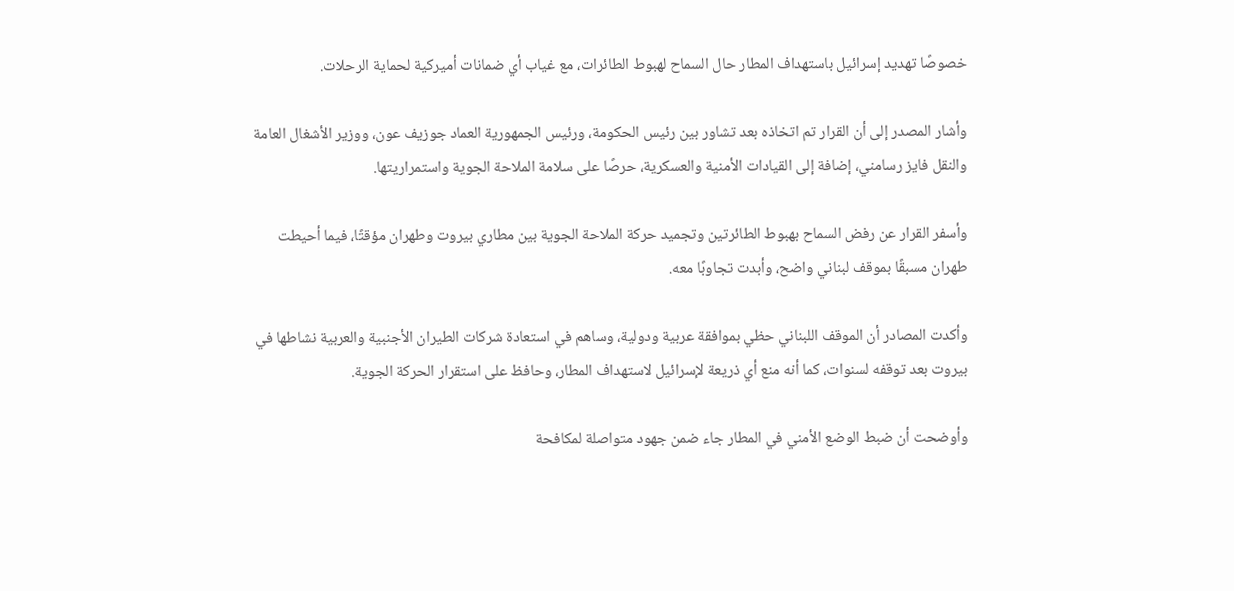خصوصًا تهديد إسرائيل باستهداف المطار حال السماح لهبوط الطائرات، مع غياب أي ضمانات أميركية لحماية الرحلات.

وأشار المصدر إلى أن القرار تم اتخاذه بعد تشاور بين رئيس الحكومة، ورئيس الجمهورية العماد جوزيف عون، ووزير الأشغال العامة والنقل فايز رسامني، إضافة إلى القيادات الأمنية والعسكرية، حرصًا على سلامة الملاحة الجوية واستمراريتها.

وأسفر القرار عن رفض السماح بهبوط الطائرتين وتجميد حركة الملاحة الجوية بين مطاري بيروت وطهران مؤقتًا، فيما أحيطت طهران مسبقًا بموقف لبناني واضح، وأبدت تجاوبًا معه.

وأكدت المصادر أن الموقف اللبناني حظي بموافقة عربية ودولية، وساهم في استعادة شركات الطيران الأجنبية والعربية نشاطها في بيروت بعد توقفه لسنوات، كما أنه منع أي ذريعة لإسرائيل لاستهداف المطار، وحافظ على استقرار الحركة الجوية.

وأوضحت أن ضبط الوضع الأمني في المطار جاء ضمن جهود متواصلة لمكافحة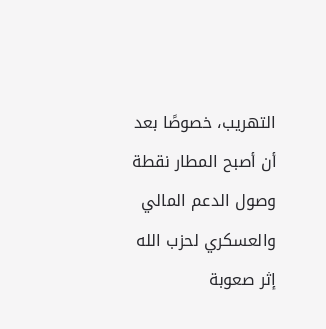التهريب، خصوصًا بعد أن أصبح المطار نقطة وصول الدعم المالي والعسكري لحزب الله إثر صعوبة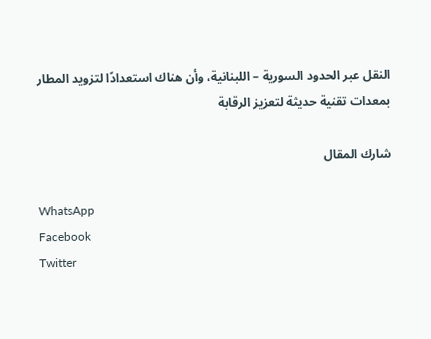النقل عبر الحدود السورية – اللبنانية، وأن هناك استعدادًا لتزويد المطار بمعدات تقنية حديثة لتعزيز الرقابة

شارك المقال

WhatsApp
Facebook
Twitter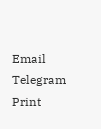Email
Telegram
Print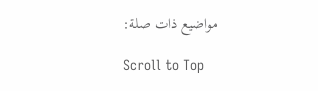مواضيع ذات صلة:

Scroll to Top